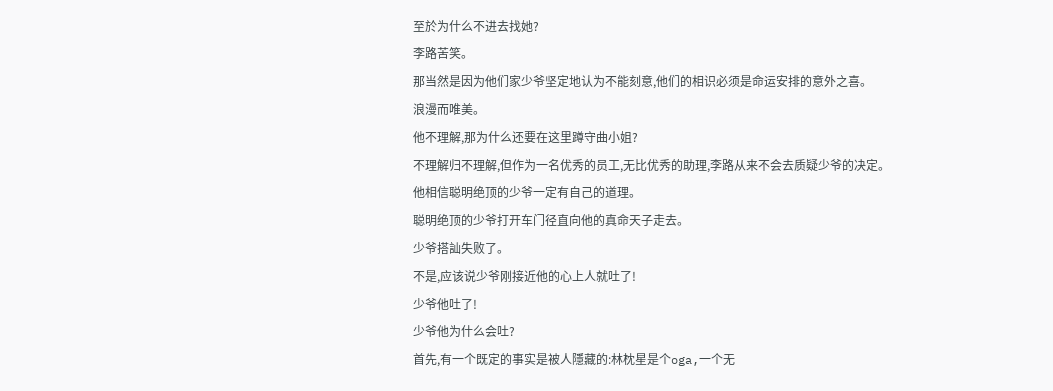至於为什么不进去找她?
李路苦笑。
那当然是因为他们家少爷坚定地认为不能刻意,他们的相识必须是命运安排的意外之喜。
浪漫而唯美。
他不理解,那为什么还要在这里蹲守曲小姐?
不理解归不理解,但作为一名优秀的员工,无比优秀的助理,李路从来不会去质疑少爷的决定。
他相信聪明绝顶的少爷一定有自己的道理。
聪明绝顶的少爷打开车门径直向他的真命天子走去。
少爷搭訕失败了。
不是,应该说少爷刚接近他的心上人就吐了!
少爷他吐了!
少爷他为什么会吐?
首先,有一个既定的事实是被人隱藏的:林枕星是个oga,一个无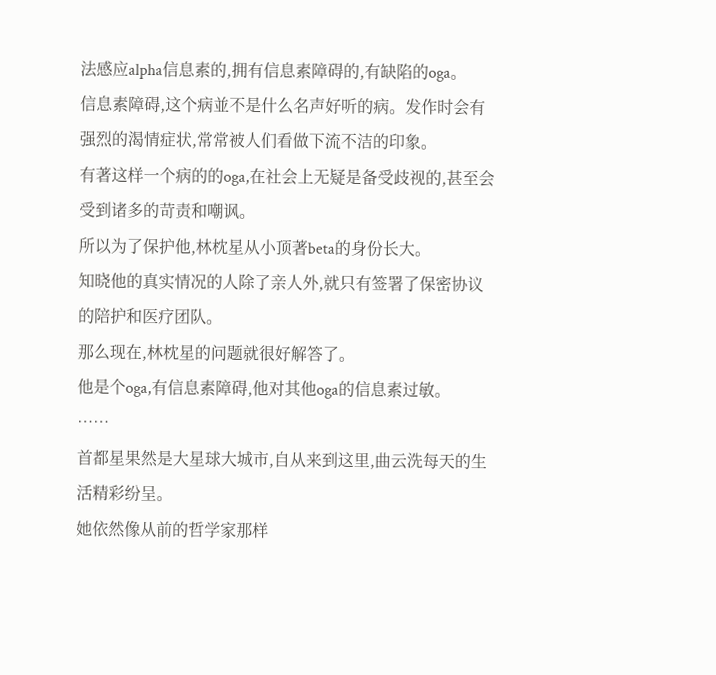法感应alpha信息素的,拥有信息素障碍的,有缺陷的oga。
信息素障碍,这个病並不是什么名声好听的病。发作时会有强烈的渴情症状,常常被人们看做下流不洁的印象。
有著这样一个病的的oga,在社会上无疑是备受歧视的,甚至会受到诸多的苛责和嘲讽。
所以为了保护他,林枕星从小顶著beta的身份长大。
知晓他的真实情况的人除了亲人外,就只有签署了保密协议的陪护和医疗团队。
那么现在,林枕星的问题就很好解答了。
他是个oga,有信息素障碍,他对其他oga的信息素过敏。
……
首都星果然是大星球大城市,自从来到这里,曲云洗每天的生活精彩纷呈。
她依然像从前的哲学家那样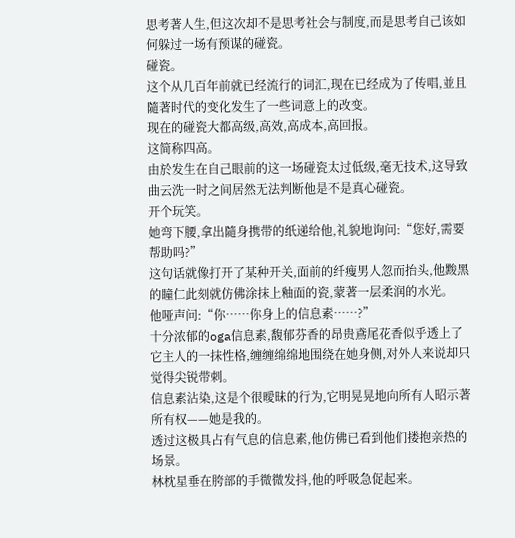思考著人生,但这次却不是思考社会与制度,而是思考自己该如何躲过一场有预谋的碰瓷。
碰瓷。
这个从几百年前就已经流行的词汇,现在已经成为了传唱,並且隨著时代的变化发生了一些词意上的改变。
现在的碰瓷大都高级,高效,高成本,高回报。
这简称四高。
由於发生在自己眼前的这一场碰瓷太过低级,毫无技术,这导致曲云洗一时之间居然无法判断他是不是真心碰瓷。
开个玩笑。
她弯下腰,拿出隨身携带的纸递给他,礼貌地询问:“您好,需要帮助吗?”
这句话就像打开了某种开关,面前的纤瘦男人忽而抬头,他黢黑的瞳仁此刻就仿佛涂抹上釉面的瓷,蒙著一层柔润的水光。
他哑声问:“你……你身上的信息素……?”
十分浓郁的oga信息素,馥郁芬香的昂贵鳶尾花香似乎透上了它主人的一抹性格,缠缠绵绵地围绕在她身侧,对外人来说却只觉得尖锐带刺。
信息素沾染,这是个很曖昧的行为,它明晃晃地向所有人昭示著所有权——她是我的。
透过这极具占有气息的信息素,他仿佛已看到他们搂抱亲热的场景。
林枕星垂在胯部的手微微发抖,他的呼吸急促起来。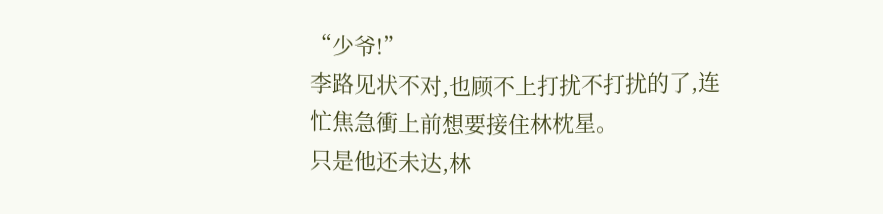“少爷!”
李路见状不对,也顾不上打扰不打扰的了,连忙焦急衝上前想要接住林枕星。
只是他还未达,林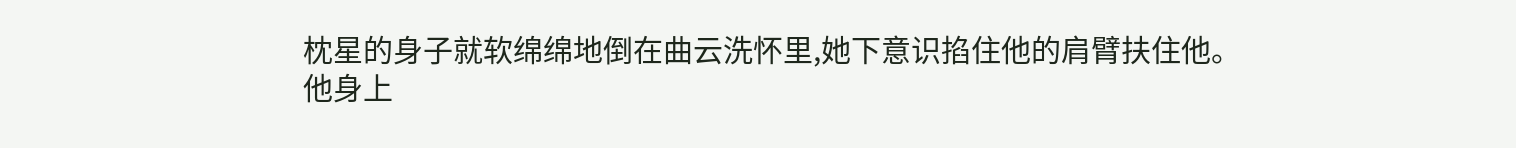枕星的身子就软绵绵地倒在曲云洗怀里,她下意识掐住他的肩臂扶住他。
他身上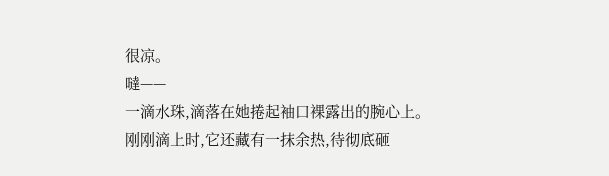很凉。
噠——
一滴水珠,滴落在她捲起袖口裸露出的腕心上。
刚刚滴上时,它还藏有一抹余热,待彻底砸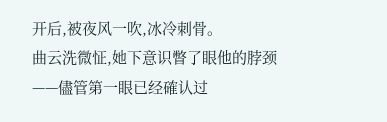开后,被夜风一吹,冰冷刺骨。
曲云洗微怔,她下意识瞥了眼他的脖颈——儘管第一眼已经確认过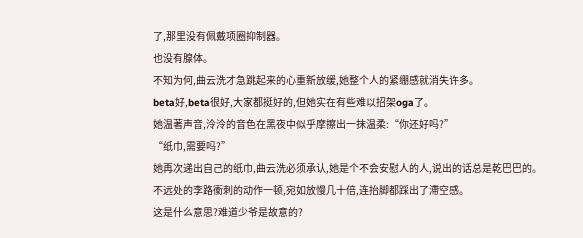了,那里没有佩戴项圈抑制器。
也没有腺体。
不知为何,曲云洗才急跳起来的心重新放缓,她整个人的紧绷感就消失许多。
beta好,beta很好,大家都挺好的,但她实在有些难以招架oga了。
她温著声音,泠泠的音色在黑夜中似乎摩擦出一抹温柔:“你还好吗?”
“纸巾,需要吗?”
她再次递出自己的纸巾,曲云洗必须承认,她是个不会安慰人的人,说出的话总是乾巴巴的。
不远处的李路衝刺的动作一顿,宛如放慢几十倍,连抬脚都踩出了滯空感。
这是什么意思?难道少爷是故意的?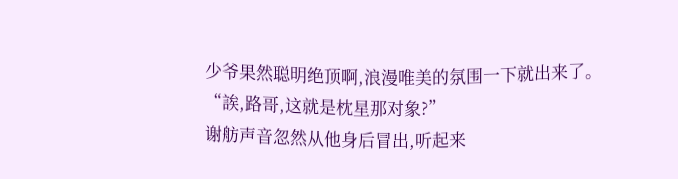少爷果然聪明绝顶啊,浪漫唯美的氛围一下就出来了。
“誒,路哥,这就是枕星那对象?”
谢舫声音忽然从他身后冒出,听起来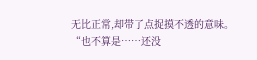无比正常,却带了点捉摸不透的意味。
“也不算是……还没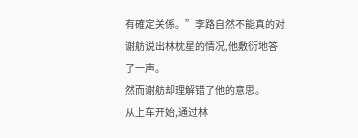有確定关係。”李路自然不能真的对谢舫说出林枕星的情况,他敷衍地答了一声。
然而谢舫却理解错了他的意思。
从上车开始,通过林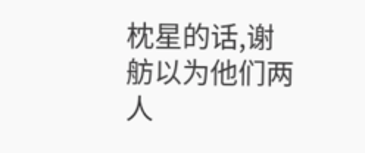枕星的话,谢舫以为他们两人